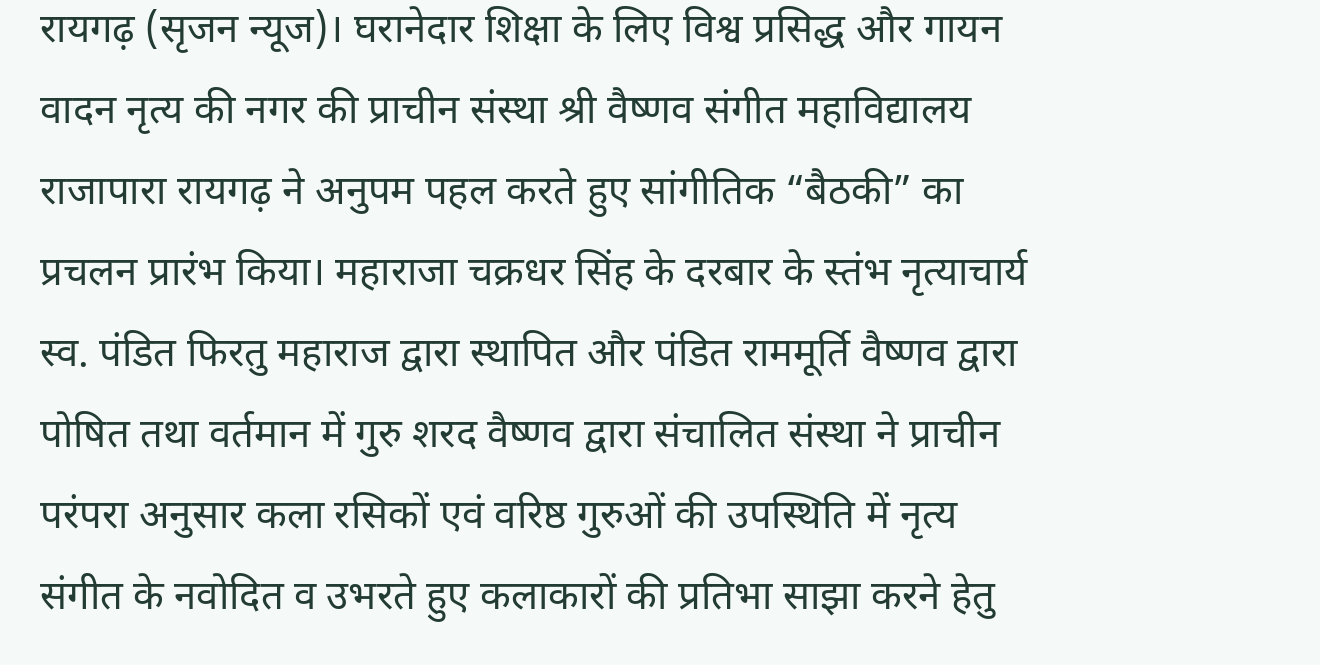रायगढ़ (सृजन न्यूज)। घरानेदार शिक्षा के लिए विश्व प्रसिद्ध और गायन वादन नृत्य की नगर की प्राचीन संस्था श्री वैष्णव संगीत महाविद्यालय राजापारा रायगढ़ ने अनुपम पहल करते हुए सांगीतिक “बैठकी” का प्रचलन प्रारंभ किया। महाराजा चक्रधर सिंह के दरबार के स्तंभ नृत्याचार्य स्व. पंडित फिरतु महाराज द्वारा स्थापित और पंडित राममूर्ति वैष्णव द्वारा पोषित तथा वर्तमान में गुरु शरद वैष्णव द्वारा संचालित संस्था ने प्राचीन परंपरा अनुसार कला रसिकों एवं वरिष्ठ गुरुओं की उपस्थिति में नृत्य संगीत के नवोदित व उभरते हुए कलाकारों की प्रतिभा साझा करने हेतु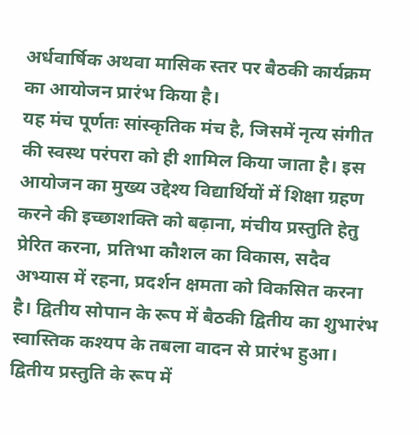अर्धवार्षिक अथवा मासिक स्तर पर बैठकी कार्यक्रम का आयोजन प्रारंभ किया है।
यह मंच पूर्णतः सांस्कृतिक मंच है, जिसमें नृत्य संगीत की स्वस्थ परंपरा को ही शामिल किया जाता है। इस आयोजन का मुख्य उद्देश्य विद्यार्थियों में शिक्षा ग्रहण करने की इच्छाशक्ति को बढ़ाना, मंचीय प्रस्तुति हेतु प्रेरित करना, प्रतिभा कौशल का विकास, सदैव अभ्यास में रहना, प्रदर्शन क्षमता को विकसित करना है। द्वितीय सोपान के रूप में बैठकी द्वितीय का शुभारंभ स्वास्तिक कश्यप के तबला वादन से प्रारंभ हुआ। द्वितीय प्रस्तुति के रूप में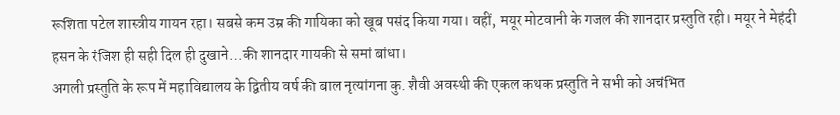रूशिता पटेल शास्त्रीय गायन रहा। सबसे कम उम्र की गायिका को खूब पसंद किया गया। वहीं, मयूर मोटवानी के गजल की शानदार प्रस्तुति रही। मयूर ने मेहंदी हसन के रंजिश ही सही दिल ही दुखाने…की शानदार गायकी से समां बांधा।
अगली प्रस्तुति के रूप में महाविद्यालय के द्वितीय वर्ष की बाल नृत्यांगना कु. शैवी अवस्थी की एकल कथक प्रस्तुति ने सभी को अचंभित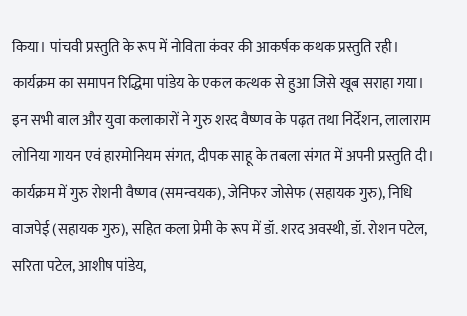किया। पांचवी प्रस्तुति के रूप में नोविता कंवर की आकर्षक कथक प्रस्तुति रही। कार्यक्रम का समापन रिद्धिमा पांडेय के एकल कत्थक से हुआ जिसे खूब सराहा गया। इन सभी बाल और युवा कलाकारों ने गुरु शरद वैष्णव के पढ़त तथा निर्देशन, लालाराम लोनिया गायन एवं हारमोनियम संगत, दीपक साहू के तबला संगत में अपनी प्रस्तुति दी। कार्यक्रम में गुरु रोशनी वैष्णव (समन्वयक), जेनिफर जोसेफ (सहायक गुरु), निधि वाजपेई (सहायक गुरु), सहित कला प्रेमी के रूप में डॉ. शरद अवस्थी, डॉ. रोशन पटेल, सरिता पटेल, आशीष पांडेय,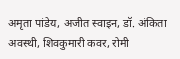अमृता पांडेय, अजीत स्वाइन, डॉ. अंकिता अवस्थी, शिवकुमारी कवर, रोमी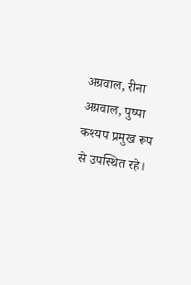अग्रवाल, रीना अग्रवाल, पुष्पा कश्यप प्रमुख रूप से उपस्थित रहे।